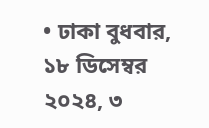• ঢাকা বুধবার, ১৮ ডিসেম্বর ২০২৪, ৩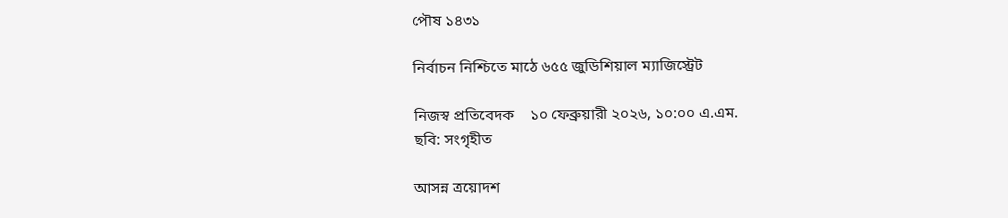পৌষ ১৪৩১

নির্বাচন নিশ্চিতে মাঠে ৬৫৫ জুডিশিয়াল ম্যাজিস্ট্রেট

নিজস্ব প্রতিবেদক    ১০ ফেব্রুয়ারী ২০২৬, ১০:০০ এ.এম.
ছবি: সংগৃহীত

আসন্ন ত্রয়োদশ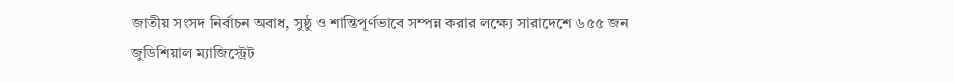জাতীয় সংসদ নির্বাচন অবাধ, সুষ্ঠু ও শান্তিপূর্ণভাবে সম্পন্ন করার লক্ষ্যে সারাদেশে ৬৫৫ জন জুডিশিয়াল ম্যাজিস্ট্রেট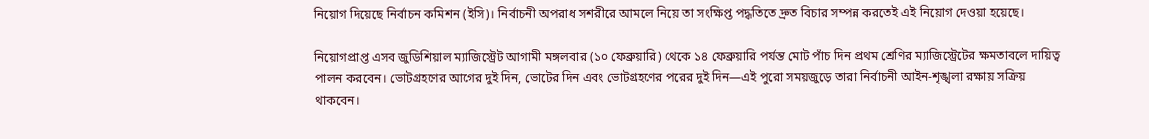নিয়োগ দিয়েছে নির্বাচন কমিশন (ইসি)। নির্বাচনী অপরাধ সশরীরে আমলে নিয়ে তা সংক্ষিপ্ত পদ্ধতিতে দ্রুত বিচার সম্পন্ন করতেই এই নিয়োগ দেওয়া হয়েছে।

নিয়োগপ্রাপ্ত এসব জুডিশিয়াল ম্যাজিস্ট্রেট আগামী মঙ্গলবার (১০ ফেব্রুয়ারি) থেকে ১৪ ফেব্রুয়ারি পর্যন্ত মোট পাঁচ দিন প্রথম শ্রেণির ম্যাজিস্ট্রেটের ক্ষমতাবলে দায়িত্ব পালন করবেন। ভোটগ্রহণের আগের দুই দিন, ভোটের দিন এবং ভোটগ্রহণের পরের দুই দিন—এই পুরো সময়জুড়ে তারা নির্বাচনী আইন-শৃঙ্খলা রক্ষায় সক্রিয় থাকবেন।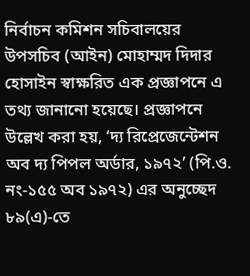নির্বাচন কমিশন সচিবালয়ের উপসচিব (আইন) মোহাম্মদ দিদার হোসাইন স্বাক্ষরিত এক প্রজ্ঞাপনে এ তথ্য জানানো হয়েছে। প্রজ্ঞাপনে উল্লেখ করা হয়, ‘দ্য রিপ্রেজেন্টেশন অব দ্য পিপল অর্ডার, ১৯৭২’ (পি.ও. নং-১৫৫ অব ১৯৭২) এর অনুচ্ছেদ ৮৯(এ)-তে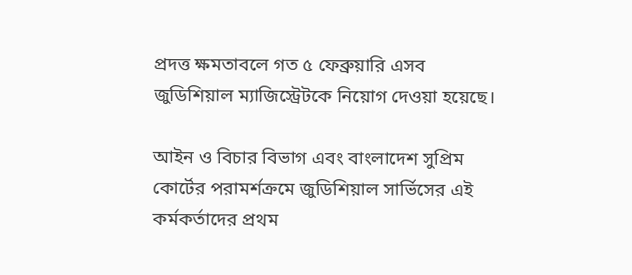প্রদত্ত ক্ষমতাবলে গত ৫ ফেব্রুয়ারি এসব জুডিশিয়াল ম্যাজিস্ট্রেটকে নিয়োগ দেওয়া হয়েছে।

আইন ও বিচার বিভাগ এবং বাংলাদেশ সুপ্রিম কোর্টের পরামর্শক্রমে জুডিশিয়াল সার্ভিসের এই কর্মকর্তাদের প্রথম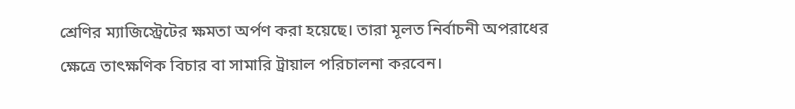শ্রেণির ম্যাজিস্ট্রেটের ক্ষমতা অর্পণ করা হয়েছে। তারা মূলত নির্বাচনী অপরাধের ক্ষেত্রে তাৎক্ষণিক বিচার বা সামারি ট্রায়াল পরিচালনা করবেন।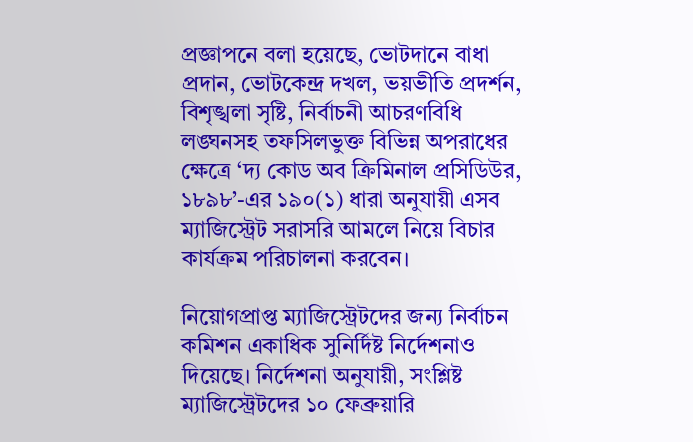প্রজ্ঞাপনে বলা হয়েছে, ভোটদানে বাধা প্রদান, ভোটকেন্দ্র দখল, ভয়ভীতি প্রদর্শন, বিশৃঙ্খলা সৃষ্টি, নির্বাচনী আচরণবিধি লঙ্ঘনসহ তফসিলভুক্ত বিভিন্ন অপরাধের ক্ষেত্রে ‘দ্য কোড অব ক্রিমিনাল প্রসিডিউর, ১৮৯৮’-এর ১৯০(১) ধারা অনুযায়ী এসব ম্যাজিস্ট্রেট সরাসরি আমলে নিয়ে বিচার কার্যক্রম পরিচালনা করবেন।

নিয়োগপ্রাপ্ত ম্যাজিস্ট্রেটদের জন্য নির্বাচন কমিশন একাধিক সুনির্দিষ্ট নির্দেশনাও দিয়েছে। নির্দেশনা অনুযায়ী, সংশ্লিষ্ট ম্যাজিস্ট্রেটদের ১০ ফেব্রুয়ারি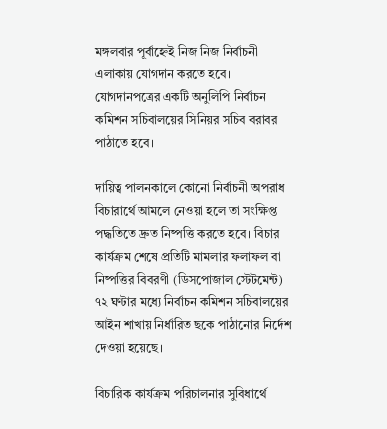মঙ্গলবার পূর্বাহ্নেই নিজ নিজ নির্বাচনী এলাকায় যোগদান করতে হবে। যোগদানপত্রের একটি অনুলিপি নির্বাচন কমিশন সচিবালয়ের সিনিয়র সচিব বরাবর পাঠাতে হবে।

দায়িত্ব পালনকালে কোনো নির্বাচনী অপরাধ বিচারার্থে আমলে নেওয়া হলে তা সংক্ষিপ্ত পদ্ধতিতে দ্রুত নিষ্পত্তি করতে হবে। বিচার কার্যক্রম শেষে প্রতিটি মামলার ফলাফল বা নিষ্পত্তির বিবরণী (ডিসপোজাল স্টেটমেন্ট) ৭২ ঘণ্টার মধ্যে নির্বাচন কমিশন সচিবালয়ের আইন শাখায় নির্ধারিত ছকে পাঠানোর নির্দেশ দেওয়া হয়েছে।

বিচারিক কার্যক্রম পরিচালনার সুবিধার্থে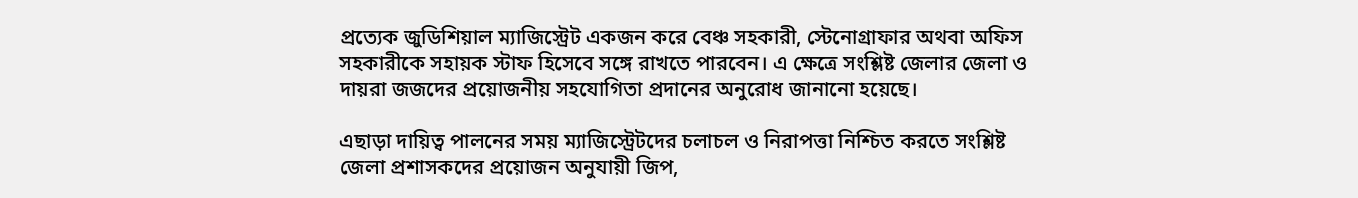প্রত্যেক জুডিশিয়াল ম্যাজিস্ট্রেট একজন করে বেঞ্চ সহকারী, স্টেনোগ্রাফার অথবা অফিস সহকারীকে সহায়ক স্টাফ হিসেবে সঙ্গে রাখতে পারবেন। এ ক্ষেত্রে সংশ্লিষ্ট জেলার জেলা ও দায়রা জজদের প্রয়োজনীয় সহযোগিতা প্রদানের অনুরোধ জানানো হয়েছে।

এছাড়া দায়িত্ব পালনের সময় ম্যাজিস্ট্রেটদের চলাচল ও নিরাপত্তা নিশ্চিত করতে সংশ্লিষ্ট জেলা প্রশাসকদের প্রয়োজন অনুযায়ী জিপ,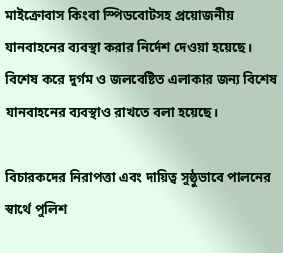মাইক্রোবাস কিংবা স্পিডবোটসহ প্রয়োজনীয় যানবাহনের ব্যবস্থা করার নির্দেশ দেওয়া হয়েছে। বিশেষ করে দুর্গম ও জলবেষ্টিত এলাকার জন্য বিশেষ যানবাহনের ব্যবস্থাও রাখতে বলা হয়েছে।

বিচারকদের নিরাপত্তা এবং দায়িত্ব সুষ্ঠুভাবে পালনের স্বার্থে পুলিশ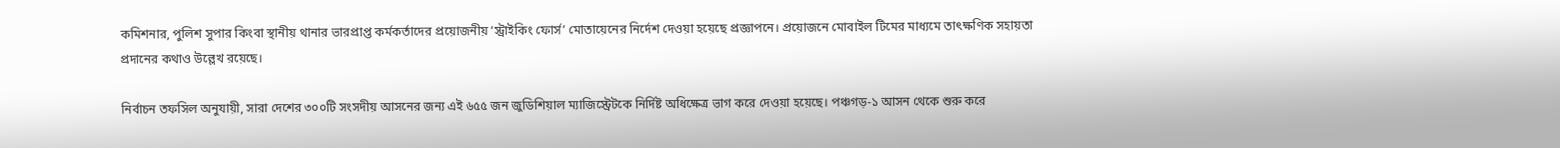কমিশনার, পুলিশ সুপার কিংবা স্থানীয় থানার ভারপ্রাপ্ত কর্মকর্তাদের প্রয়োজনীয় ‘স্ট্রাইকিং ফোর্স’ মোতায়েনের নির্দেশ দেওয়া হয়েছে প্রজ্ঞাপনে। প্রয়োজনে মোবাইল টিমের মাধ্যমে তাৎক্ষণিক সহায়তা প্রদানের কথাও উল্লেখ রয়েছে।

নির্বাচন তফসিল অনুযায়ী, সারা দেশের ৩০০টি সংসদীয় আসনের জন্য এই ৬৫৫ জন জুডিশিয়াল ম্যাজিস্ট্রেটকে নির্দিষ্ট অধিক্ষেত্র ভাগ করে দেওয়া হয়েছে। পঞ্চগড়-১ আসন থেকে শুরু করে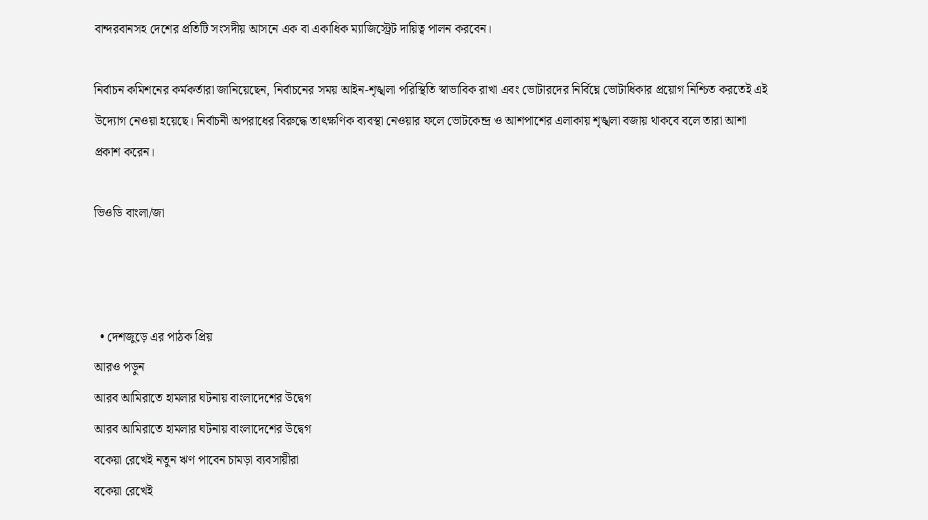বান্দরবানসহ দেশের প্রতিটি সংসদীয় আসনে এক বা একাধিক ম্যাজিস্ট্রেট দায়িত্ব পালন করবেন।

নির্বাচন কমিশনের কর্মকর্তারা জানিয়েছেন, নির্বাচনের সময় আইন-শৃঙ্খলা পরিস্থিতি স্বাভাবিক রাখা এবং ভোটারদের নির্বিঘ্নে ভোটাধিকার প্রয়োগ নিশ্চিত করতেই এই উদ্যোগ নেওয়া হয়েছে। নির্বাচনী অপরাধের বিরুদ্ধে তাৎক্ষণিক ব্যবস্থা নেওয়ার ফলে ভোটকেন্দ্র ও আশপাশের এলাকায় শৃঙ্খলা বজায় থাকবে বলে তারা আশা প্রকাশ করেন।

ভিওডি বাংলা/জা



  • দেশজুড়ে এর পাঠক প্রিয়
আরও পড়ুন
আরব আমিরাতে হামলার ঘটনায় বাংলাদেশের উদ্বেগ
আরব আমিরাতে হামলার ঘটনায় বাংলাদেশের উদ্বেগ
বকেয়া রেখেই নতুন ঋণ পাবেন চামড়া ব্যবসায়ীরা
বকেয়া রেখেই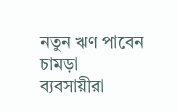নতুন ঋণ পাবেন চামড়া ব্যবসায়ীরা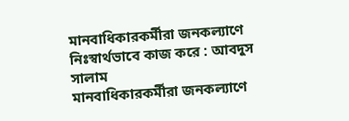মানবাধিকারকর্মীরা জনকল্যাণে নিঃস্বার্থভাবে কাজ করে : আবদুস সালাম
মানবাধিকারকর্মীরা জনকল্যাণে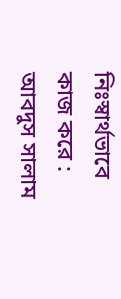নিঃস্বার্থভাবে কাজ করে : আবদুস সালাম